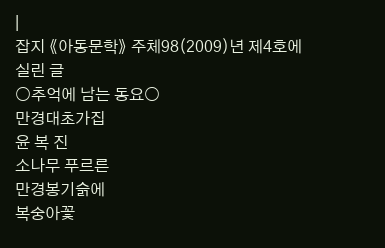|
잡지 《아동문학》 주체98(2009)년 제4호에 실린 글
○추억에 남는 동요○
만경대초가집
윤 복 진
소나무 푸르른
만경봉기슭에
복숭아꽃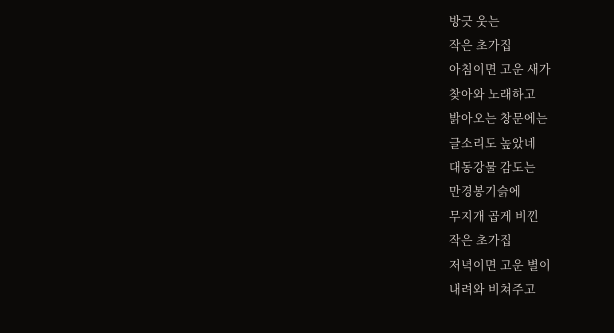방긋 웃는
작은 초가집
아침이면 고운 새가
찾아와 노래하고
밝아오는 창문에는
글소리도 높았네
대동강물 감도는
만경봉기슭에
무지개 곱게 비낀
작은 초가집
저녁이면 고운 별이
내려와 비쳐주고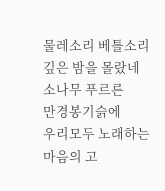물레소리 베틀소리
깊은 밤을 몰랐네
소나무 푸르른
만경봉기슭에
우리모두 노래하는
마음의 고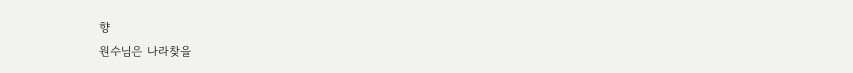향
원수님은 나라찾을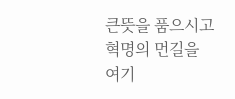큰뜻을 품으시고
혁명의 먼길을
여기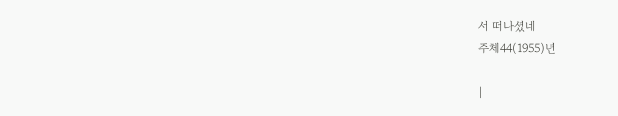서 떠나셨네
주체44(1955)년

|